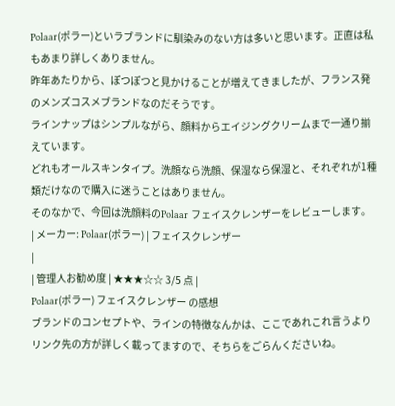Polaar(ポラー)といラブランドに馴染みのない方は多いと思います。正直は私もあまり詳しくありません。
昨年あたりから、ぽつぽつと見かけることが増えてきましたが、フランス発のメンズコスメブランドなのだそうです。
ラインナップはシンプルながら、顔料からエイジングクリームまで一通り揃えています。
どれもオールスキンタイプ。洗顔なら洗顔、保湿なら保湿と、それぞれが1種類だけなので購入に迷うことはありません。
そのなかで、今回は洗顔料のPolaar フェイスクレンザーをレビューします。
| メーカー: Polaar(ポラー) | フェイスクレンザー
|
| 管理人お勧め度 | ★★★☆☆ 3/5 点 |
Polaar(ポラー) フェイスクレンザー の感想
ブランドのコンセプトや、ラインの特徴なんかは、ここであれこれ言うよりリンク先の方が詳しく載ってますので、そちらをごらんくださいね。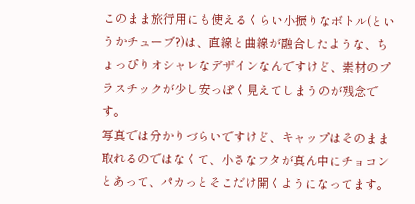このまま旅行用にも使えるくらい小振りなボトル(というかチューブ?)は、直線と曲線が融合したような、ちょっぴりオシャレなデザインなんですけど、素材のプラスチックが少し安っぽく見えてしまうのが残念です。
写真では分かりづらいですけど、キャップはそのまま取れるのではなくて、小さなフタが真ん中にチョコンとあって、パカっとそこだけ開くようになってます。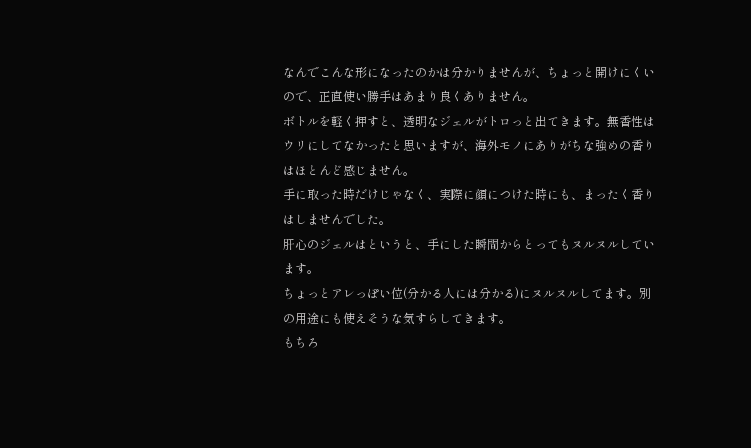なんでこんな形になったのかは分かりませんが、ちょっと開けにくいので、正直使い勝手はあまり良くありません。
ボトルを軽く押すと、透明なジェルがトロっと出てきます。無香性はウリにしてなかったと思いますが、海外モノにありがちな強めの香りはほとんど感じません。
手に取った時だけじゃなく、実際に顔につけた時にも、まったく香りはしませんでした。
肝心のジェルはというと、手にした瞬間からとってもヌルヌルしています。
ちょっとアレっぽい位(分かる人には分かる)にヌルヌルしてます。別の用途にも使えそうな気すらしてきます。
もちろ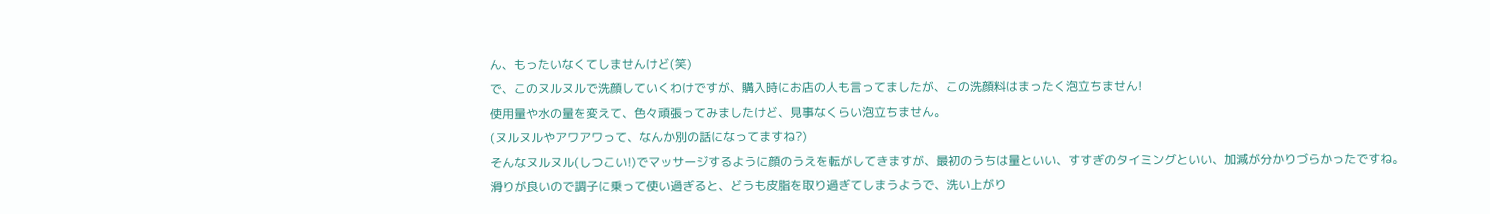ん、もったいなくてしませんけど(笑)
で、このヌルヌルで洗顔していくわけですが、購入時にお店の人も言ってましたが、この洗顔料はまったく泡立ちません!
使用量や水の量を変えて、色々頑張ってみましたけど、見事なくらい泡立ちません。
(ヌルヌルやアワアワって、なんか別の話になってますね?)
そんなヌルヌル(しつこい!)でマッサージするように顔のうえを転がしてきますが、最初のうちは量といい、すすぎのタイミングといい、加減が分かりづらかったですね。
滑りが良いので調子に乗って使い過ぎると、どうも皮脂を取り過ぎてしまうようで、洗い上がり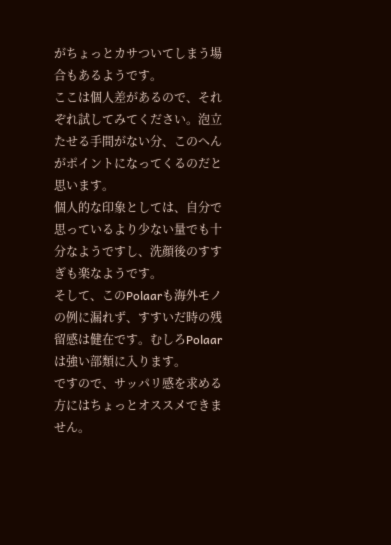がちょっとカサついてしまう場合もあるようです。
ここは個人差があるので、それぞれ試してみてください。泡立たせる手間がない分、このへんがポイントになってくるのだと思います。
個人的な印象としては、自分で思っているより少ない量でも十分なようですし、洗顔後のすすぎも楽なようです。
そして、このPolaarも海外モノの例に漏れず、すすいだ時の残留感は健在です。むしろPolaarは強い部類に入ります。
ですので、サッパリ感を求める方にはちょっとオススメできません。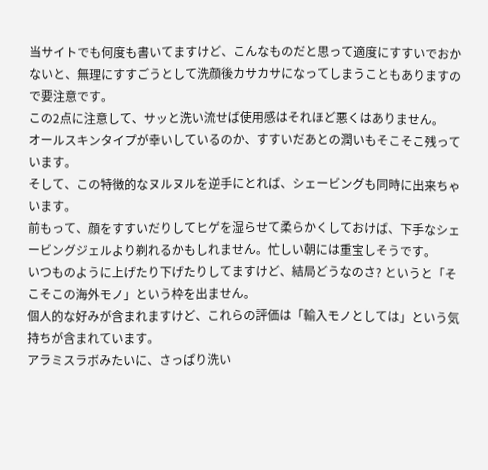当サイトでも何度も書いてますけど、こんなものだと思って適度にすすいでおかないと、無理にすすごうとして洗顔後カサカサになってしまうこともありますので要注意です。
この2点に注意して、サッと洗い流せば使用感はそれほど悪くはありません。
オールスキンタイプが幸いしているのか、すすいだあとの潤いもそこそこ残っています。
そして、この特徴的なヌルヌルを逆手にとれば、シェービングも同時に出来ちゃいます。
前もって、顔をすすいだりしてヒゲを湿らせて柔らかくしておけば、下手なシェービングジェルより剃れるかもしれません。忙しい朝には重宝しそうです。
いつものように上げたり下げたりしてますけど、結局どうなのさ? というと「そこそこの海外モノ」という枠を出ません。
個人的な好みが含まれますけど、これらの評価は「輸入モノとしては」という気持ちが含まれています。
アラミスラボみたいに、さっぱり洗い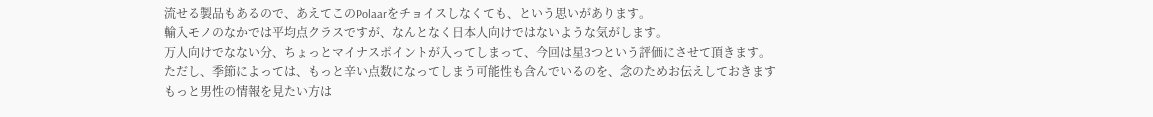流せる製品もあるので、あえてこのPolaarをチョイスしなくても、という思いがあります。
輸入モノのなかでは平均点クラスですが、なんとなく日本人向けではないような気がします。
万人向けでなない分、ちょっとマイナスポイントが入ってしまって、今回は星3つという評価にさせて頂きます。
ただし、季節によっては、もっと辛い点数になってしまう可能性も含んでいるのを、念のためお伝えしておきます
もっと男性の情報を見たい方は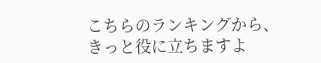こちらのランキングから、きっと役に立ちますよ